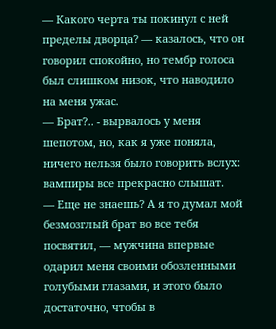— Какого черта ты покинул с ней пределы дворца? — казалось, что он говорил спокойно, но тембр голоса был слишком низок, что наводило на меня ужас.
— Брат?.. - вырвалось у меня шепотом, но, как я уже поняла, ничего нельзя было говорить вслух: вампиры все прекрасно слышат.
— Еще не знаешь? А я то думал мой безмозглый брат во все тебя посвятил, — мужчина впервые одарил меня своими обозленными голубыми глазами, и этого было достаточно, чтобы в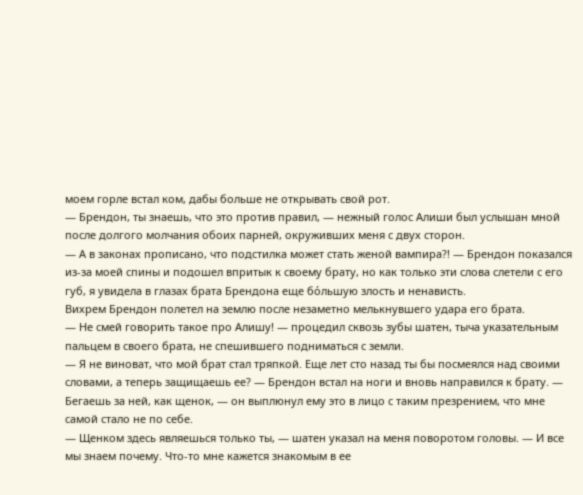моем горле встал ком, дабы больше не открывать свой рот.
— Брендон, ты знаешь, что это против правил, — нежный голос Алиши был услышан мной после долгого молчания обоих парней, окруживших меня с двух сторон.
— А в законах прописано, что подстилка может стать женой вампира?! — Брендон показался из-за моей спины и подошел впритык к своему брату, но как только эти слова слетели с его губ, я увидела в глазах брата Брендона еще бо́льшую злость и ненависть.
Вихрем Брендон полетел на землю после незаметно мелькнувшего удара его брата.
— Не смей говорить такое про Алишу! — процедил сквозь зубы шатен, тыча указательным пальцем в своего брата, не спешившего подниматься с земли.
— Я не виноват, что мой брат стал тряпкой. Еще лет сто назад ты бы посмеялся над своими словами, а теперь защищаешь ее? — Брендон встал на ноги и вновь направился к брату. — Бегаешь за ней, как щенок, — он выплюнул ему это в лицо с таким презрением, что мне самой стало не по себе.
— Щенком здесь являешься только ты, — шатен указал на меня поворотом головы. — И все мы знаем почему. Что-то мне кажется знакомым в ее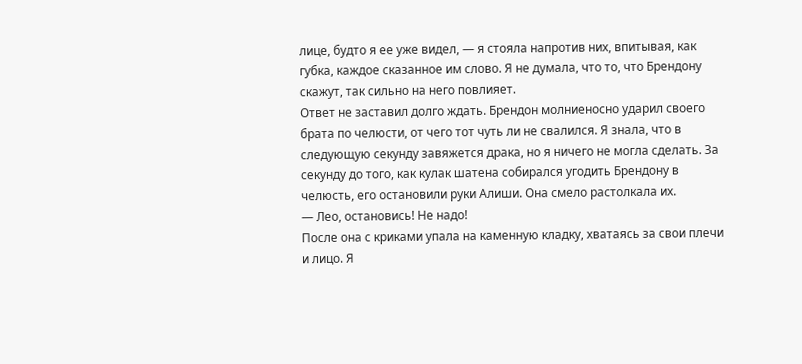лице, будто я ее уже видел, — я стояла напротив них, впитывая, как губка, каждое сказанное им слово. Я не думала, что то, что Брендону скажут, так сильно на него повлияет.
Ответ не заставил долго ждать. Брендон молниеносно ударил своего брата по челюсти, от чего тот чуть ли не свалился. Я знала, что в следующую секунду завяжется драка, но я ничего не могла сделать. За секунду до того, как кулак шатена собирался угодить Брендону в челюсть, его остановили руки Алиши. Она смело растолкала их.
— Лео, остановись! Не надо!
После она с криками упала на каменную кладку, хватаясь за свои плечи и лицо. Я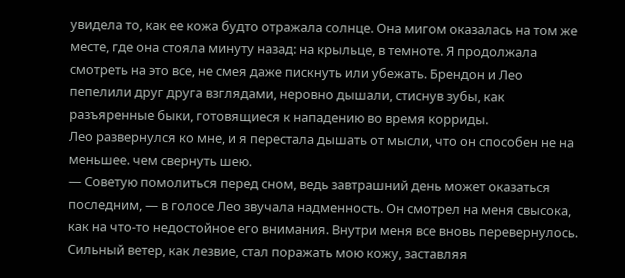увидела то, как ее кожа будто отражала солнце. Она мигом оказалась на том же месте, где она стояла минуту назад: на крыльце, в темноте. Я продолжала смотреть на это все, не смея даже пискнуть или убежать. Брендон и Лео пепелили друг друга взглядами, неровно дышали, стиснув зубы, как разъяренные быки, готовящиеся к нападению во время корриды.
Лео развернулся ко мне, и я перестала дышать от мысли, что он способен не на меньшее. чем свернуть шею.
— Советую помолиться перед сном, ведь завтрашний день может оказаться последним, — в голосе Лео звучала надменность. Он смотрел на меня свысока, как на что-то недостойное его внимания. Внутри меня все вновь перевернулось. Сильный ветер, как лезвие, стал поражать мою кожу, заставляя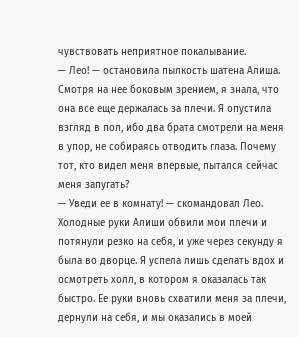чувствовать неприятное покалывание.
— Лео! — остановила пылкость шатена Алиша. Смотря на нее боковым зрением, я знала, что она все еще держалась за плечи. Я опустила взгляд в пол, ибо два брата смотрели на меня в упор, не собираясь отводить глаза. Почему тот, кто видел меня впервые, пытался сейчас меня запугать?
— Уведи ее в комнату! — скомандовал Лео.
Холодные руки Алиши обвили мои плечи и потянули резко на себя, и уже через секунду я была во дворце. Я успела лишь сделать вдох и осмотреть холл, в котором я оказалась так быстро. Ее руки вновь схватили меня за плечи, дернули на себя, и мы оказались в моей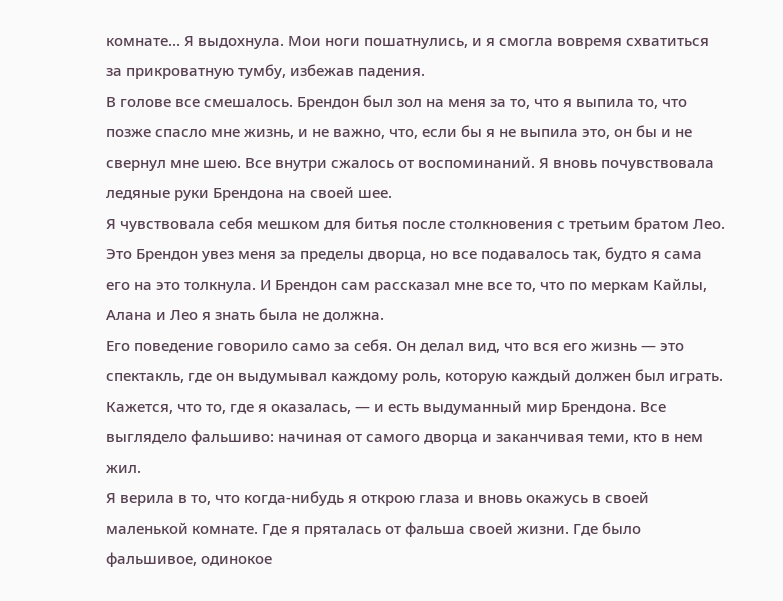комнате... Я выдохнула. Мои ноги пошатнулись, и я смогла вовремя схватиться за прикроватную тумбу, избежав падения.
В голове все смешалось. Брендон был зол на меня за то, что я выпила то, что позже спасло мне жизнь, и не важно, что, если бы я не выпила это, он бы и не свернул мне шею. Все внутри сжалось от воспоминаний. Я вновь почувствовала ледяные руки Брендона на своей шее.
Я чувствовала себя мешком для битья после столкновения с третьим братом Лео. Это Брендон увез меня за пределы дворца, но все подавалось так, будто я сама его на это толкнула. И Брендон сам рассказал мне все то, что по меркам Кайлы, Алана и Лео я знать была не должна.
Его поведение говорило само за себя. Он делал вид, что вся его жизнь — это спектакль, где он выдумывал каждому роль, которую каждый должен был играть. Кажется, что то, где я оказалась, — и есть выдуманный мир Брендона. Все выглядело фальшиво: начиная от самого дворца и заканчивая теми, кто в нем жил.
Я верила в то, что когда-нибудь я открою глаза и вновь окажусь в своей маленькой комнате. Где я пряталась от фальша своей жизни. Где было фальшивое, одинокое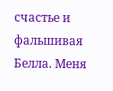счастье и фальшивая Белла. Меня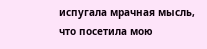испугала мрачная мысль, что посетила мою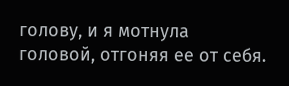голову, и я мотнула головой, отгоняя ее от себя.